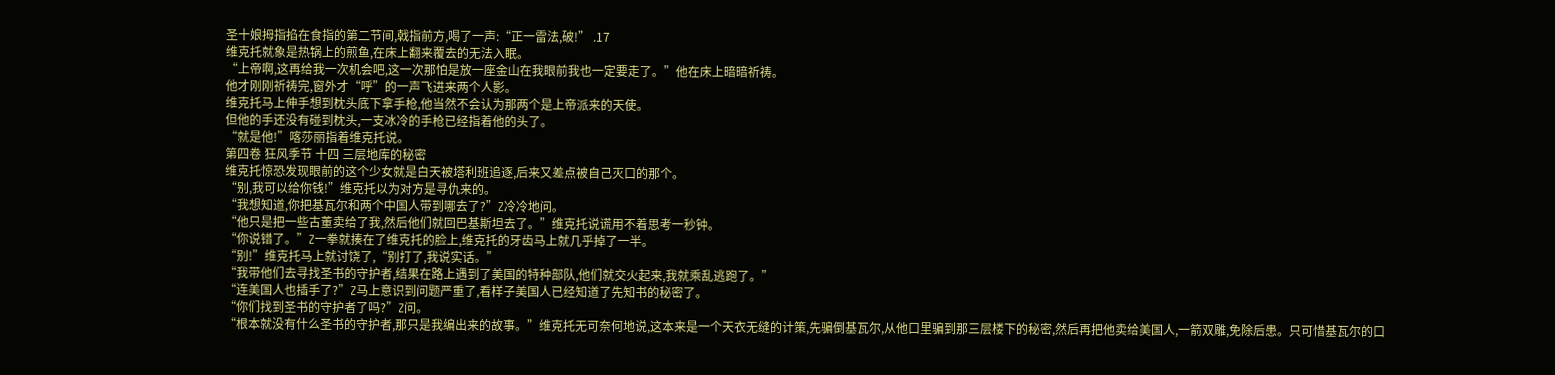圣十娘拇指掐在食指的第二节间,戟指前方,喝了一声:“正一雷法,破!” .17
维克托就象是热锅上的煎鱼,在床上翻来覆去的无法入眠。
“上帝啊,这再给我一次机会吧,这一次那怕是放一座金山在我眼前我也一定要走了。”他在床上暗暗祈祷。
他才刚刚祈祷完,窗外才“呼”的一声飞进来两个人影。
维克托马上伸手想到枕头底下拿手枪,他当然不会认为那两个是上帝派来的天使。
但他的手还没有碰到枕头,一支冰冷的手枪已经指着他的头了。
“就是他!”喀莎丽指着维克托说。
第四卷 狂风季节 十四 三层地库的秘密
维克托惊恐发现眼前的这个少女就是白天被塔利班追逐,后来又差点被自己灭口的那个。
“别,我可以给你钱!”维克托以为对方是寻仇来的。
“我想知道,你把基瓦尔和两个中国人带到哪去了?”Z冷冷地问。
“他只是把一些古董卖给了我,然后他们就回巴基斯坦去了。”维克托说谎用不着思考一秒钟。
“你说错了。”Z一拳就揍在了维克托的脸上,维克托的牙齿马上就几乎掉了一半。
“别!”维克托马上就讨饶了,“别打了,我说实话。”
“我带他们去寻找圣书的守护者,结果在路上遇到了美国的特种部队,他们就交火起来,我就乘乱逃跑了。”
“连美国人也插手了?”Z马上意识到问题严重了,看样子美国人已经知道了先知书的秘密了。
“你们找到圣书的守护者了吗?”Z问。
“根本就没有什么圣书的守护者,那只是我编出来的故事。”维克托无可奈何地说,这本来是一个天衣无缝的计策,先骗倒基瓦尔,从他口里骗到那三层楼下的秘密,然后再把他卖给美国人,一箭双雕,免除后患。只可惜基瓦尔的口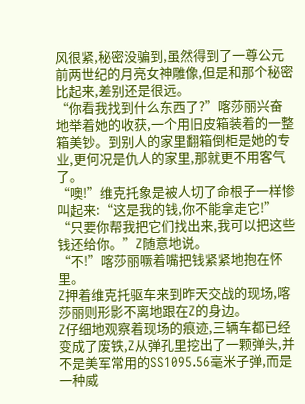风很紧,秘密没骗到,虽然得到了一尊公元前两世纪的月亮女神雕像,但是和那个秘密比起来,差别还是很远。
“你看我找到什么东西了?”喀莎丽兴奋地举着她的收获,一个用旧皮箱装着的一整箱美钞。到别人的家里翻箱倒柜是她的专业,更何况是仇人的家里,那就更不用客气了。
“噢!”维克托象是被人切了命根子一样惨叫起来:“这是我的钱,你不能拿走它!”
“只要你帮我把它们找出来,我可以把这些钱还给你。”Z随意地说。
“不!”喀莎丽噘着嘴把钱紧紧地抱在怀里。
Z押着维克托驱车来到昨天交战的现场,喀莎丽则形影不离地跟在Z的身边。
Z仔细地观察着现场的痕迹,三辆车都已经变成了废铁,Z从弹孔里挖出了一颗弹头,并不是美军常用的SS1095.56毫米子弹,而是一种威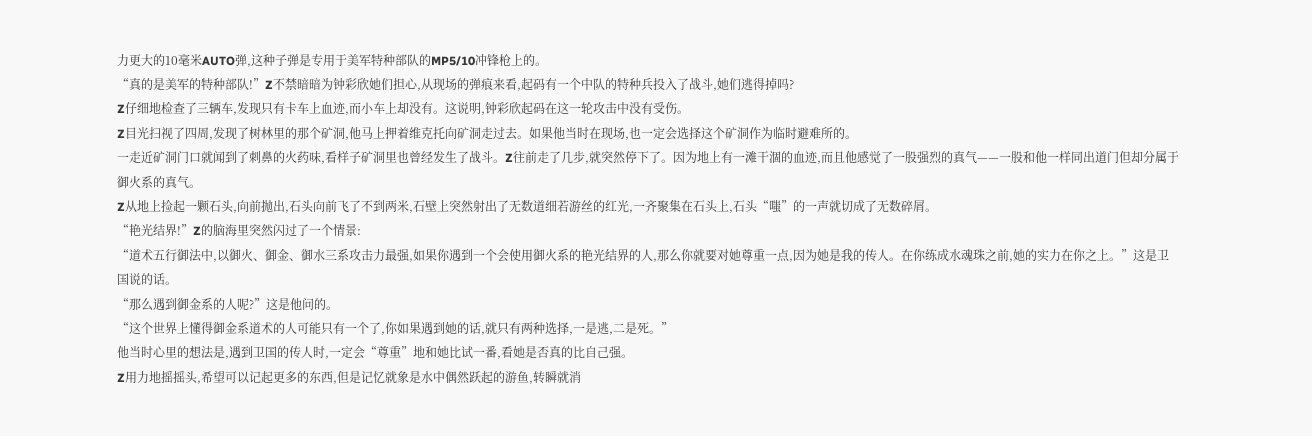力更大的10毫米AUTO弹,这种子弹是专用于美军特种部队的MP5/10冲锋枪上的。
“真的是美军的特种部队!”Z不禁暗暗为钟彩欣她们担心,从现场的弹痕来看,起码有一个中队的特种兵投入了战斗,她们逃得掉吗?
Z仔细地检查了三辆车,发现只有卡车上血迹,而小车上却没有。这说明,钟彩欣起码在这一轮攻击中没有受伤。
Z目光扫视了四周,发现了树林里的那个矿洞,他马上押着维克托向矿洞走过去。如果他当时在现场,也一定会选择这个矿洞作为临时避难所的。
一走近矿洞门口就闻到了刺鼻的火药味,看样子矿洞里也曾经发生了战斗。Z往前走了几步,就突然停下了。因为地上有一滩干涸的血迹,而且他感觉了一股强烈的真气——一股和他一样同出道门但却分属于御火系的真气。
Z从地上捡起一颗石头,向前抛出,石头向前飞了不到两米,石壁上突然射出了无数道细若游丝的红光,一齐聚集在石头上,石头“嗤”的一声就切成了无数碎屑。
“艳光结界!”Z的脑海里突然闪过了一个情景:
“道术五行御法中,以御火、御金、御水三系攻击力最强,如果你遇到一个会使用御火系的艳光结界的人,那么你就要对她尊重一点,因为她是我的传人。在你练成水魂珠之前,她的实力在你之上。”这是卫国说的话。
“那么遇到御金系的人呢?”这是他问的。
“这个世界上懂得御金系道术的人可能只有一个了,你如果遇到她的话,就只有两种选择,一是逃,二是死。”
他当时心里的想法是,遇到卫国的传人时,一定会“尊重”地和她比试一番,看她是否真的比自己强。
Z用力地摇摇头,希望可以记起更多的东西,但是记忆就象是水中偶然跃起的游鱼,转瞬就消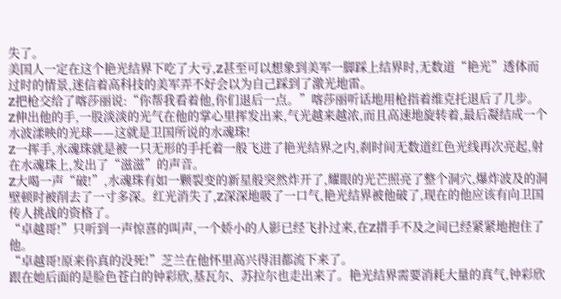失了。
美国人一定在这个艳光结界下吃了大亏,Z甚至可以想象到美军一脚踩上结界时,无数道“艳光”透体而过时的情景,迷信着高科技的美军弄不好会以为自己踩到了激光地雷。
Z把枪交给了喀莎丽说:“你帮我看着他,你们退后一点。”喀莎丽听话地用枪指着维克托退后了几步。
Z伸出他的手,一股淡淡的光气在他的掌心里挥发出来,气光越来越浓,而且高速地旋转着,最后凝结成一个水波漾映的光球——这就是卫国所说的水魂珠!
Z一挥手,水魂珠就是被一只无形的手托着一般飞进了艳光结界之内,刹时间无数道红色光线再次亮起,射在水魂珠上,发出了“滋滋”的声音。
Z大喝一声“破!”,水魂珠有如一颗裂变的新星般突然炸开了,耀眼的光芒照亮了整个洞穴,爆炸波及的洞壁顿时被削去了一寸多深。红光消失了,Z深深地吸了一口气,艳光结界被他破了,现在的他应该有向卫国传人挑战的资格了。
“卓越哥!”只听到一声惊喜的叫声,一个娇小的人影已经飞扑过来,在Z措手不及之间已经紧紧地抱住了他。
“卓越哥!原来你真的没死!”芝兰在他怀里高兴得泪都流下来了。
跟在她后面的是脸色苍白的钟彩欣,基瓦尔、苏拉尔也走出来了。艳光结界需要消耗大量的真气,钟彩欣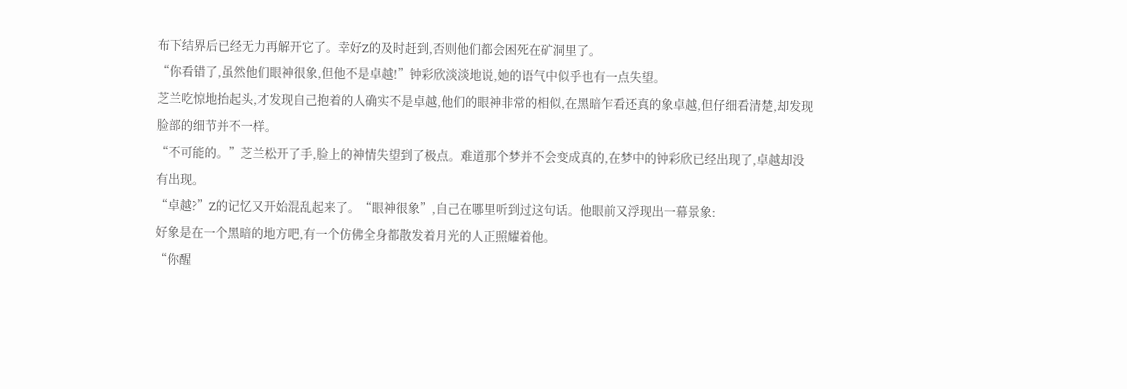布下结界后已经无力再解开它了。幸好Z的及时赶到,否则他们都会困死在矿洞里了。
“你看错了,虽然他们眼神很象,但他不是卓越!”钟彩欣淡淡地说,她的语气中似乎也有一点失望。
芝兰吃惊地抬起头,才发现自己抱着的人确实不是卓越,他们的眼神非常的相似,在黑暗乍看还真的象卓越,但仔细看清楚,却发现脸部的细节并不一样。
“不可能的。”芝兰松开了手,脸上的神情失望到了极点。难道那个梦并不会变成真的,在梦中的钟彩欣已经出现了,卓越却没有出现。
“卓越?”Z的记忆又开始混乱起来了。“眼神很象”,自己在哪里听到过这句话。他眼前又浮现出一幕景象:
好象是在一个黑暗的地方吧,有一个仿佛全身都散发着月光的人正照耀着他。
“你醒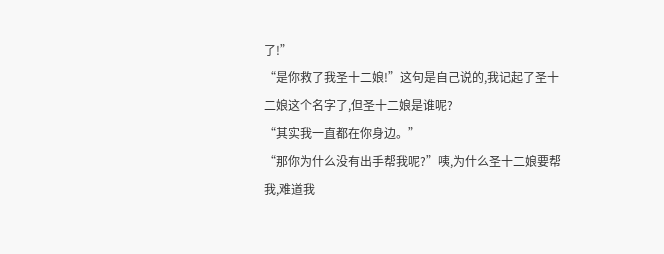了!”
“是你救了我圣十二娘!”这句是自己说的,我记起了圣十二娘这个名字了,但圣十二娘是谁呢?
“其实我一直都在你身边。”
“那你为什么没有出手帮我呢?”咦,为什么圣十二娘要帮我,难道我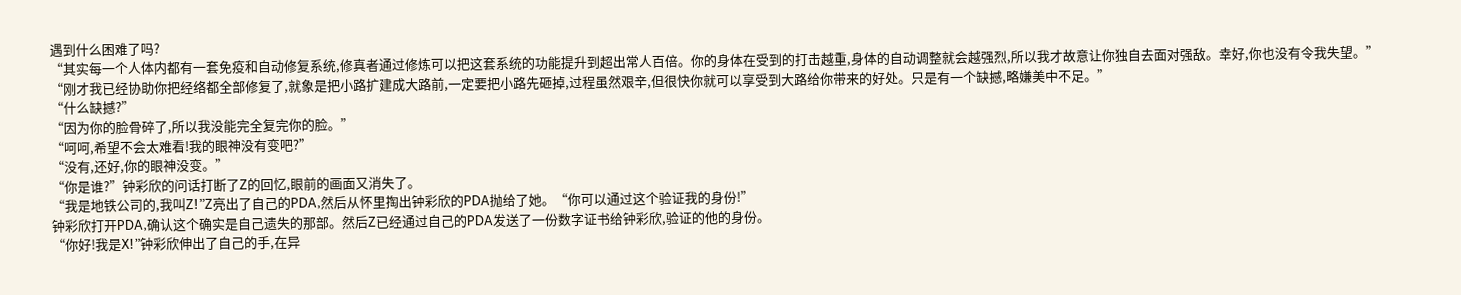遇到什么困难了吗?
“其实每一个人体内都有一套免疫和自动修复系统,修真者通过修炼可以把这套系统的功能提升到超出常人百倍。你的身体在受到的打击越重,身体的自动调整就会越强烈,所以我才故意让你独自去面对强敌。幸好,你也没有令我失望。”
“刚才我已经协助你把经络都全部修复了,就象是把小路扩建成大路前,一定要把小路先砸掉,过程虽然艰辛,但很快你就可以享受到大路给你带来的好处。只是有一个缺撼,略嫌美中不足。”
“什么缺撼?”
“因为你的脸骨碎了,所以我没能完全复完你的脸。”
“呵呵,希望不会太难看!我的眼神没有变吧?”
“没有,还好,你的眼神没变。”
“你是谁?”钟彩欣的问话打断了Z的回忆,眼前的画面又消失了。
“我是地铁公司的,我叫Z!”Z亮出了自己的PDA,然后从怀里掏出钟彩欣的PDA抛给了她。“你可以通过这个验证我的身份!”
钟彩欣打开PDA,确认这个确实是自己遗失的那部。然后Z已经通过自己的PDA发送了一份数字证书给钟彩欣,验证的他的身份。
“你好!我是X!”钟彩欣伸出了自己的手,在异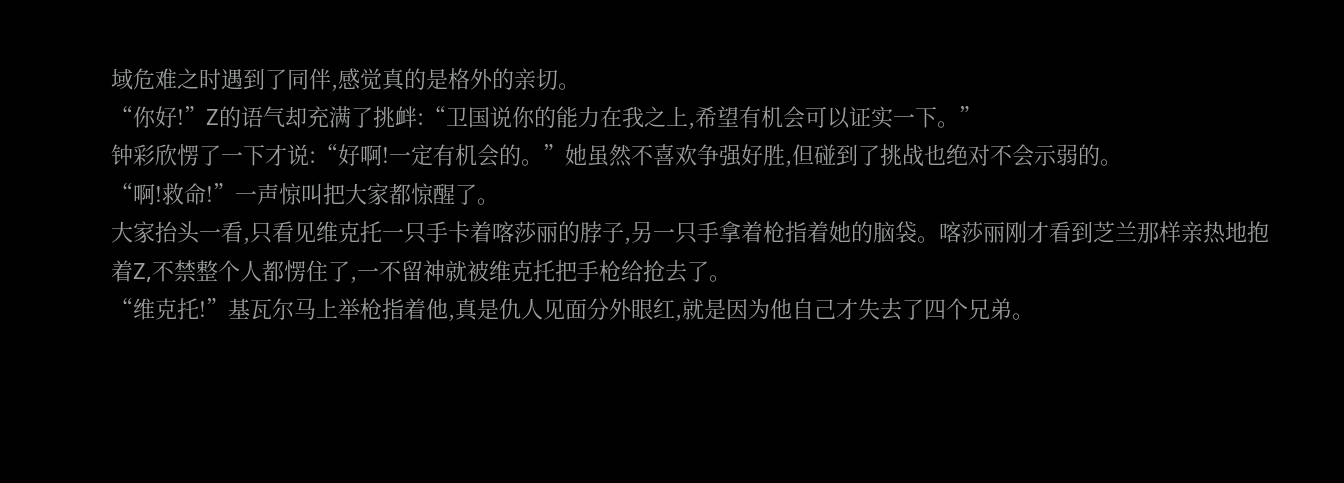域危难之时遇到了同伴,感觉真的是格外的亲切。
“你好!”Z的语气却充满了挑衅:“卫国说你的能力在我之上,希望有机会可以证实一下。”
钟彩欣愣了一下才说:“好啊!一定有机会的。”她虽然不喜欢争强好胜,但碰到了挑战也绝对不会示弱的。
“啊!救命!”一声惊叫把大家都惊醒了。
大家抬头一看,只看见维克托一只手卡着喀莎丽的脖子,另一只手拿着枪指着她的脑袋。喀莎丽刚才看到芝兰那样亲热地抱着Z,不禁整个人都愣住了,一不留神就被维克托把手枪给抢去了。
“维克托!”基瓦尔马上举枪指着他,真是仇人见面分外眼红,就是因为他自己才失去了四个兄弟。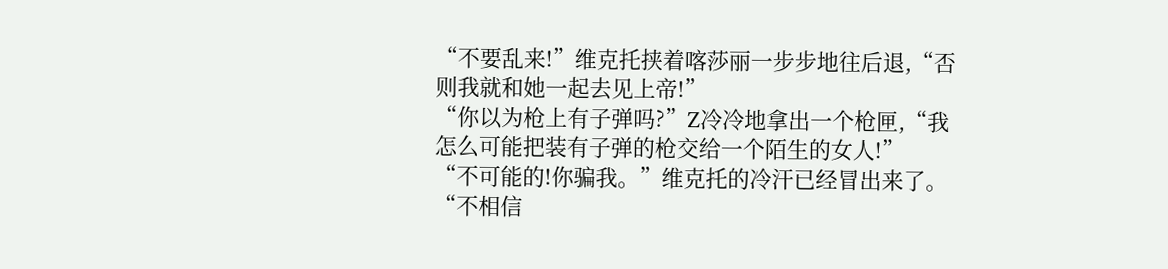“不要乱来!”维克托挟着喀莎丽一步步地往后退,“否则我就和她一起去见上帝!”
“你以为枪上有子弹吗?”Z冷冷地拿出一个枪匣,“我怎么可能把装有子弹的枪交给一个陌生的女人!”
“不可能的!你骗我。”维克托的冷汗已经冒出来了。
“不相信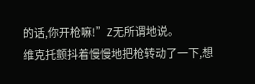的话,你开枪嘛!”Z无所谓地说。
维克托颤抖着慢慢地把枪转动了一下,想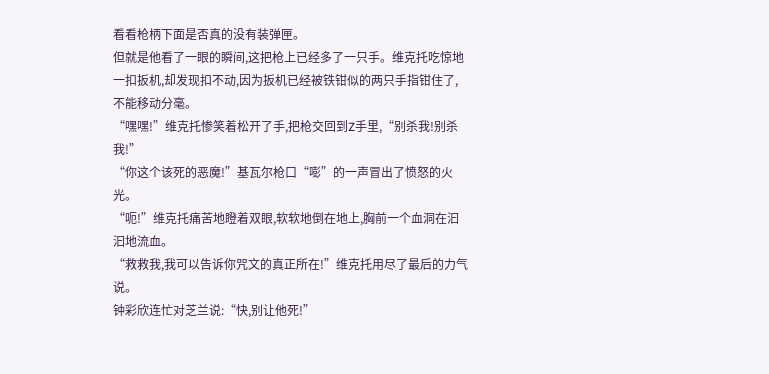看看枪柄下面是否真的没有装弹匣。
但就是他看了一眼的瞬间,这把枪上已经多了一只手。维克托吃惊地一扣扳机,却发现扣不动,因为扳机已经被铁钳似的两只手指钳住了,不能移动分毫。
“嘿嘿!”维克托惨笑着松开了手,把枪交回到Z手里,“别杀我!别杀我!”
“你这个该死的恶魔!”基瓦尔枪口“嘭”的一声冒出了愤怒的火光。
“呃!”维克托痛苦地瞪着双眼,软软地倒在地上,胸前一个血洞在汩汩地流血。
“救救我,我可以告诉你咒文的真正所在!”维克托用尽了最后的力气说。
钟彩欣连忙对芝兰说:“快,别让他死!”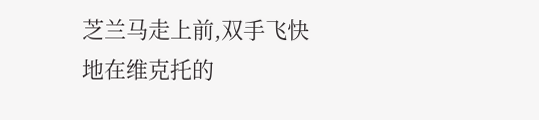芝兰马走上前,双手飞快地在维克托的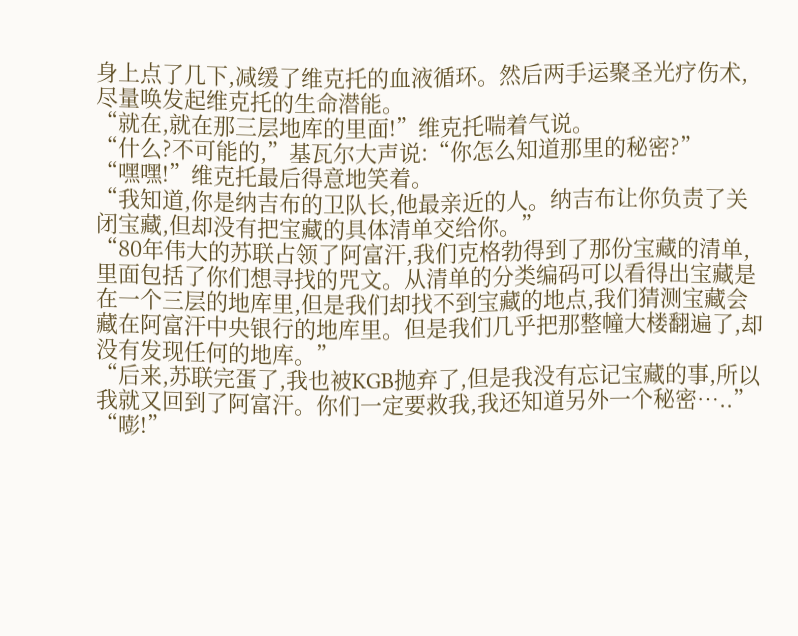身上点了几下,减缓了维克托的血液循环。然后两手运聚圣光疗伤术,尽量唤发起维克托的生命潜能。
“就在,就在那三层地库的里面!”维克托喘着气说。
“什么?不可能的,”基瓦尔大声说:“你怎么知道那里的秘密?”
“嘿嘿!”维克托最后得意地笑着。
“我知道,你是纳吉布的卫队长,他最亲近的人。纳吉布让你负责了关闭宝藏,但却没有把宝藏的具体清单交给你。”
“80年伟大的苏联占领了阿富汗,我们克格勃得到了那份宝藏的清单,里面包括了你们想寻找的咒文。从清单的分类编码可以看得出宝藏是在一个三层的地库里,但是我们却找不到宝藏的地点,我们猜测宝藏会藏在阿富汗中央银行的地库里。但是我们几乎把那整幢大楼翻遍了,却没有发现任何的地库。”
“后来,苏联完蛋了,我也被KGB抛弃了,但是我没有忘记宝藏的事,所以我就又回到了阿富汗。你们一定要救我,我还知道另外一个秘密…..”
“嘭!”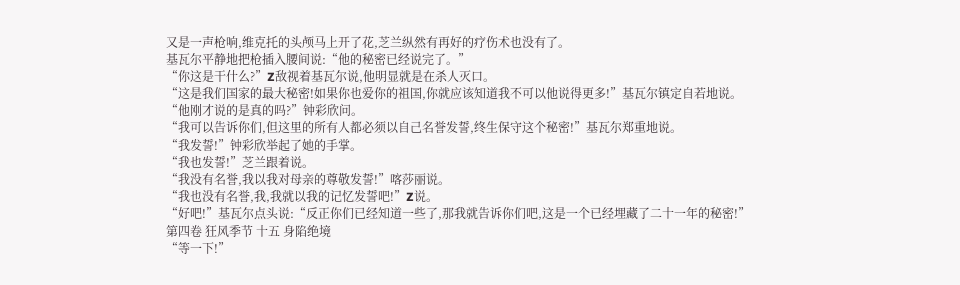又是一声枪响,维克托的头颅马上开了花,芝兰纵然有再好的疗伤术也没有了。
基瓦尔平静地把枪插入腰间说:“他的秘密已经说完了。”
“你这是干什么?”Z敌视着基瓦尔说,他明显就是在杀人灭口。
“这是我们国家的最大秘密!如果你也爱你的祖国,你就应该知道我不可以他说得更多!”基瓦尔镇定自若地说。
“他刚才说的是真的吗?”钟彩欣问。
“我可以告诉你们,但这里的所有人都必须以自己名誉发誓,终生保守这个秘密!”基瓦尔郑重地说。
“我发誓!”钟彩欣举起了她的手掌。
“我也发誓!”芝兰跟着说。
“我没有名誉,我以我对母亲的尊敬发誓!”喀莎丽说。
“我也没有名誉,我,我就以我的记忆发誓吧!”Z说。
“好吧!”基瓦尔点头说:“反正你们已经知道一些了,那我就告诉你们吧,这是一个已经埋藏了二十一年的秘密!”
第四卷 狂风季节 十五 身陷绝境
“等一下!”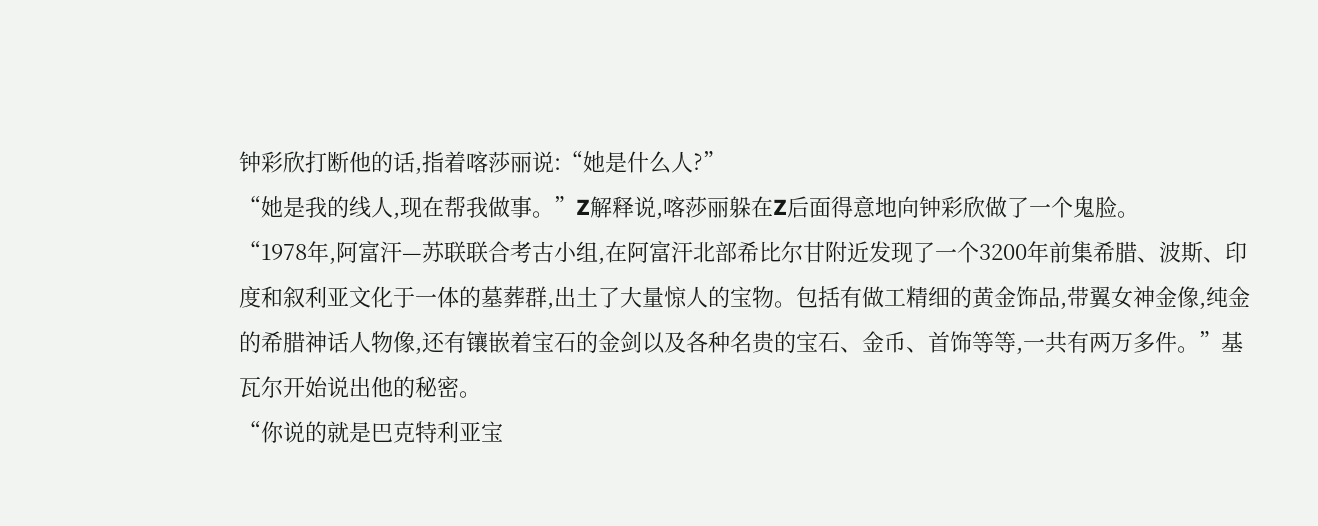钟彩欣打断他的话,指着喀莎丽说:“她是什么人?”
“她是我的线人,现在帮我做事。”Z解释说,喀莎丽躲在Z后面得意地向钟彩欣做了一个鬼脸。
“1978年,阿富汗—苏联联合考古小组,在阿富汗北部希比尔甘附近发现了一个3200年前集希腊、波斯、印度和叙利亚文化于一体的墓葬群,出土了大量惊人的宝物。包括有做工精细的黄金饰品,带翼女神金像,纯金的希腊神话人物像,还有镶嵌着宝石的金剑以及各种名贵的宝石、金币、首饰等等,一共有两万多件。”基瓦尔开始说出他的秘密。
“你说的就是巴克特利亚宝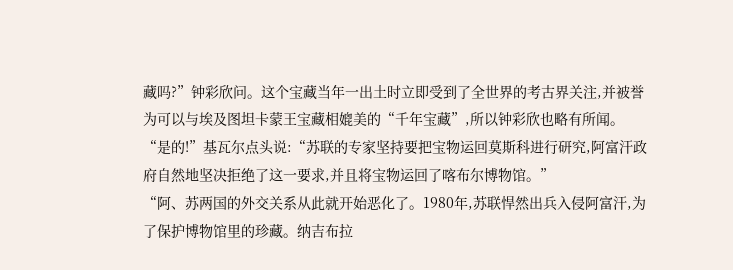藏吗?”钟彩欣问。这个宝藏当年一出土时立即受到了全世界的考古界关注,并被誉为可以与埃及图坦卡蒙王宝藏相媲美的“千年宝藏”,所以钟彩欣也略有所闻。
“是的!”基瓦尔点头说:“苏联的专家坚持要把宝物运回莫斯科进行研究,阿富汗政府自然地坚决拒绝了这一要求,并且将宝物运回了喀布尔博物馆。”
“阿、苏两国的外交关系从此就开始恶化了。1980年,苏联悍然出兵入侵阿富汗,为了保护博物馆里的珍藏。纳吉布拉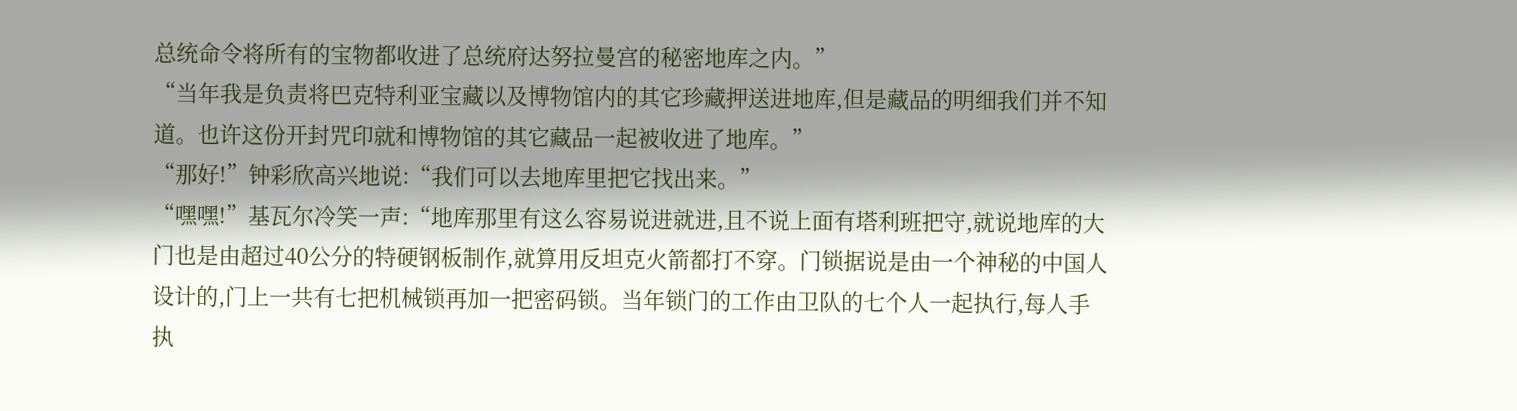总统命令将所有的宝物都收进了总统府达努拉曼宫的秘密地库之内。”
“当年我是负责将巴克特利亚宝藏以及博物馆内的其它珍藏押送进地库,但是藏品的明细我们并不知道。也许这份开封咒印就和博物馆的其它藏品一起被收进了地库。”
“那好!”钟彩欣高兴地说:“我们可以去地库里把它找出来。”
“嘿嘿!”基瓦尔冷笑一声:“地库那里有这么容易说进就进,且不说上面有塔利班把守,就说地库的大门也是由超过40公分的特硬钢板制作,就算用反坦克火箭都打不穿。门锁据说是由一个神秘的中国人设计的,门上一共有七把机械锁再加一把密码锁。当年锁门的工作由卫队的七个人一起执行,每人手执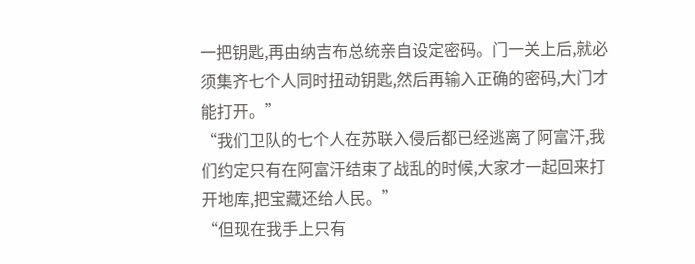一把钥匙,再由纳吉布总统亲自设定密码。门一关上后,就必须集齐七个人同时扭动钥匙,然后再输入正确的密码,大门才能打开。”
“我们卫队的七个人在苏联入侵后都已经逃离了阿富汗,我们约定只有在阿富汗结束了战乱的时候,大家才一起回来打开地库,把宝藏还给人民。”
“但现在我手上只有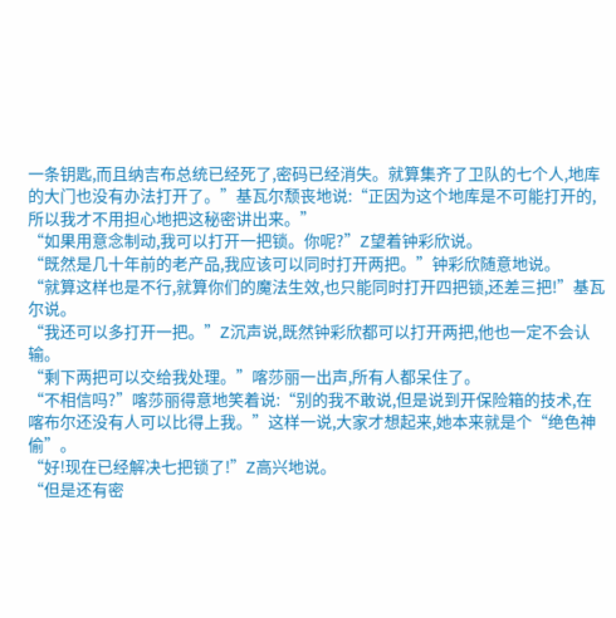一条钥匙,而且纳吉布总统已经死了,密码已经消失。就算集齐了卫队的七个人,地库的大门也没有办法打开了。”基瓦尔颓丧地说:“正因为这个地库是不可能打开的,所以我才不用担心地把这秘密讲出来。”
“如果用意念制动,我可以打开一把锁。你呢?”Z望着钟彩欣说。
“既然是几十年前的老产品,我应该可以同时打开两把。”钟彩欣随意地说。
“就算这样也是不行,就算你们的魔法生效,也只能同时打开四把锁,还差三把!”基瓦尔说。
“我还可以多打开一把。”Z沉声说,既然钟彩欣都可以打开两把,他也一定不会认输。
“剩下两把可以交给我处理。”喀莎丽一出声,所有人都呆住了。
“不相信吗?”喀莎丽得意地笑着说:“别的我不敢说,但是说到开保险箱的技术,在喀布尔还没有人可以比得上我。”这样一说,大家才想起来,她本来就是个“绝色神偷”。
“好!现在已经解决七把锁了!”Z高兴地说。
“但是还有密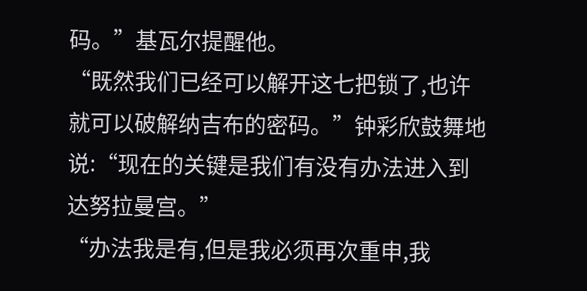码。”基瓦尔提醒他。
“既然我们已经可以解开这七把锁了,也许就可以破解纳吉布的密码。”钟彩欣鼓舞地说:“现在的关键是我们有没有办法进入到达努拉曼宫。”
“办法我是有,但是我必须再次重申,我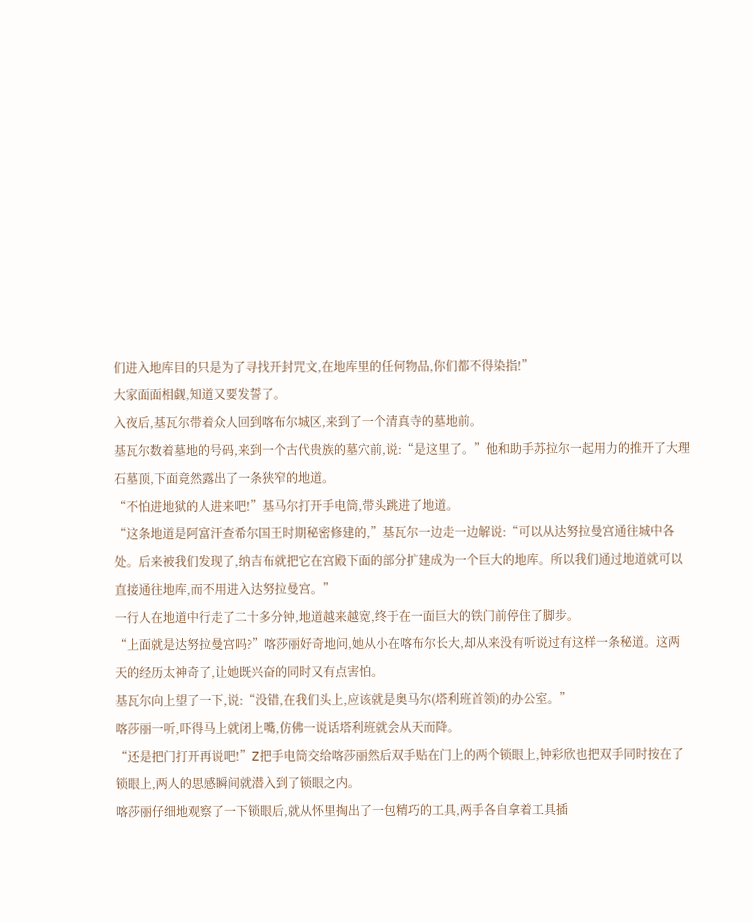们进入地库目的只是为了寻找开封咒文,在地库里的任何物品,你们都不得染指!”
大家面面相觑,知道又要发誓了。
入夜后,基瓦尔带着众人回到喀布尔城区,来到了一个清真寺的墓地前。
基瓦尔数着墓地的号码,来到一个古代贵族的墓穴前,说:“是这里了。”他和助手苏拉尔一起用力的推开了大理石墓顶,下面竟然露出了一条狭窄的地道。
“不怕进地狱的人进来吧!”基马尔打开手电筒,带头跳进了地道。
“这条地道是阿富汗查希尔国王时期秘密修建的,”基瓦尔一边走一边解说:“可以从达努拉曼宫通往城中各处。后来被我们发现了,纳吉布就把它在宫殿下面的部分扩建成为一个巨大的地库。所以我们通过地道就可以直接通往地库,而不用进入达努拉曼宫。”
一行人在地道中行走了二十多分钟,地道越来越宽,终于在一面巨大的铁门前停住了脚步。
“上面就是达努拉曼宫吗?”喀莎丽好奇地问,她从小在喀布尔长大,却从来没有听说过有这样一条秘道。这两天的经历太神奇了,让她既兴奋的同时又有点害怕。
基瓦尔向上望了一下,说:“没错,在我们头上,应该就是奥马尔(塔利班首领)的办公室。”
喀莎丽一听,吓得马上就闭上嘴,仿佛一说话塔利班就会从天而降。
“还是把门打开再说吧!”Z把手电筒交给喀莎丽然后双手贴在门上的两个锁眼上,钟彩欣也把双手同时按在了锁眼上,两人的思感瞬间就潜入到了锁眼之内。
喀莎丽仔细地观察了一下锁眼后,就从怀里掏出了一包精巧的工具,两手各自拿着工具插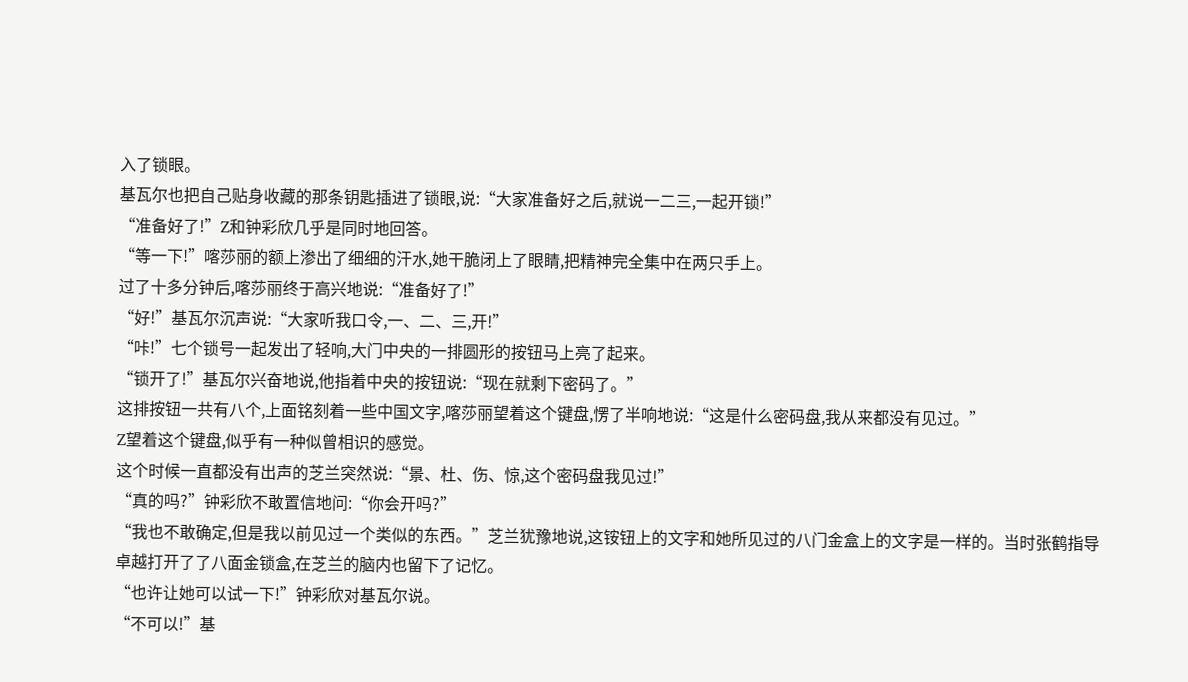入了锁眼。
基瓦尔也把自己贴身收藏的那条钥匙插进了锁眼,说:“大家准备好之后,就说一二三,一起开锁!”
“准备好了!”Z和钟彩欣几乎是同时地回答。
“等一下!”喀莎丽的额上渗出了细细的汗水,她干脆闭上了眼睛,把精神完全集中在两只手上。
过了十多分钟后,喀莎丽终于高兴地说:“准备好了!”
“好!”基瓦尔沉声说:“大家听我口令,一、二、三,开!”
“咔!”七个锁号一起发出了轻响,大门中央的一排圆形的按钮马上亮了起来。
“锁开了!”基瓦尔兴奋地说,他指着中央的按钮说:“现在就剩下密码了。”
这排按钮一共有八个,上面铭刻着一些中国文字,喀莎丽望着这个键盘,愣了半响地说:“这是什么密码盘,我从来都没有见过。”
Z望着这个键盘,似乎有一种似曾相识的感觉。
这个时候一直都没有出声的芝兰突然说:“景、杜、伤、惊,这个密码盘我见过!”
“真的吗?”钟彩欣不敢置信地问:“你会开吗?”
“我也不敢确定,但是我以前见过一个类似的东西。”芝兰犹豫地说,这铵钮上的文字和她所见过的八门金盒上的文字是一样的。当时张鹤指导卓越打开了了八面金锁盒,在芝兰的脑内也留下了记忆。
“也许让她可以试一下!”钟彩欣对基瓦尔说。
“不可以!”基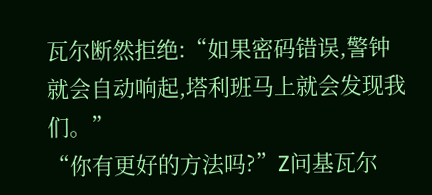瓦尔断然拒绝:“如果密码错误,警钟就会自动响起,塔利班马上就会发现我们。”
“你有更好的方法吗?”Z问基瓦尔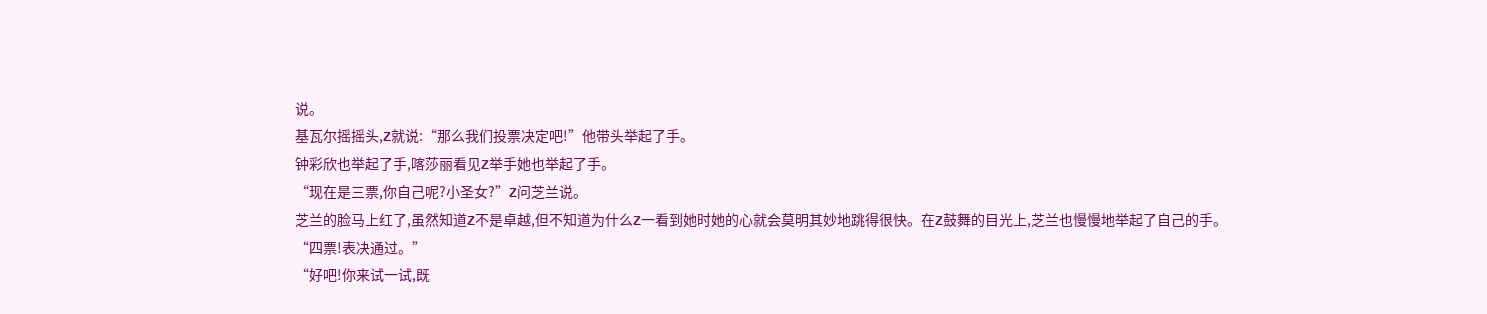说。
基瓦尔摇摇头,Z就说:“那么我们投票决定吧!”他带头举起了手。
钟彩欣也举起了手,喀莎丽看见Z举手她也举起了手。
“现在是三票,你自己呢?小圣女?”Z问芝兰说。
芝兰的脸马上红了,虽然知道Z不是卓越,但不知道为什么Z一看到她时她的心就会莫明其妙地跳得很快。在Z鼓舞的目光上,芝兰也慢慢地举起了自己的手。
“四票!表决通过。”
“好吧!你来试一试,既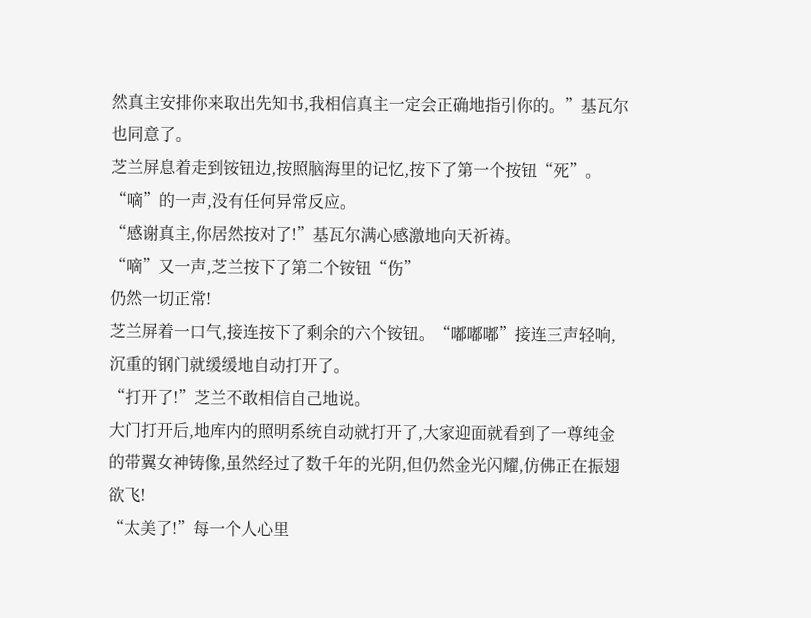然真主安排你来取出先知书,我相信真主一定会正确地指引你的。”基瓦尔也同意了。
芝兰屏息着走到铵钮边,按照脑海里的记忆,按下了第一个按钮“死”。
“嘀”的一声,没有任何异常反应。
“感谢真主,你居然按对了!”基瓦尔满心感激地向天祈祷。
“嘀”又一声,芝兰按下了第二个铵钮“伤”
仍然一切正常!
芝兰屏着一口气,接连按下了剩余的六个铵钮。“嘟嘟嘟”接连三声轻响,沉重的钢门就缓缓地自动打开了。
“打开了!”芝兰不敢相信自己地说。
大门打开后,地库内的照明系统自动就打开了,大家迎面就看到了一尊纯金的带翼女神铸像,虽然经过了数千年的光阴,但仍然金光闪耀,仿佛正在振翅欲飞!
“太美了!”每一个人心里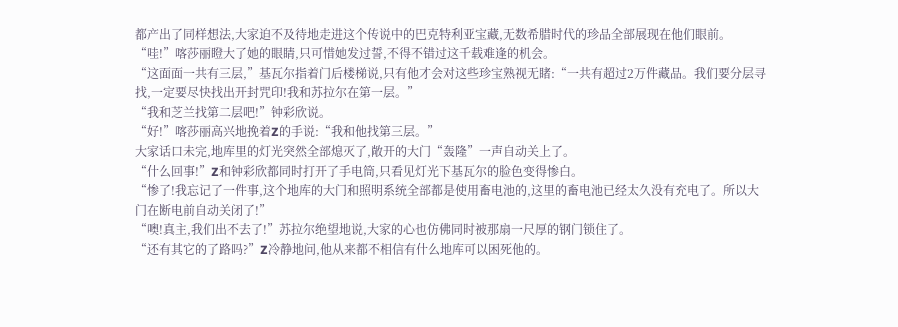都产出了同样想法,大家迫不及待地走进这个传说中的巴克特利亚宝藏,无数希腊时代的珍品全部展现在他们眼前。
“哇!”喀莎丽瞪大了她的眼睛,只可惜她发过誓,不得不错过这千载难逢的机会。
“这面面一共有三层,”基瓦尔指着门后楼梯说,只有他才会对这些珍宝熟视无睹:“一共有超过2万件藏品。我们要分层寻找,一定要尽快找出开封咒印!我和苏拉尔在第一层。”
“我和芝兰找第二层吧!”钟彩欣说。
“好!”喀莎丽高兴地挽着Z的手说:“我和他找第三层。”
大家话口未完,地库里的灯光突然全部熄灭了,敞开的大门“轰隆”一声自动关上了。
“什么回事!”Z和钟彩欣都同时打开了手电筒,只看见灯光下基瓦尔的脸色变得惨白。
“惨了!我忘记了一件事,这个地库的大门和照明系统全部都是使用畜电池的,这里的畜电池已经太久没有充电了。所以大门在断电前自动关闭了!”
“噢!真主,我们出不去了!”苏拉尔绝望地说,大家的心也仿佛同时被那扇一尺厚的钢门锁住了。
“还有其它的了路吗?”Z冷静地问,他从来都不相信有什么地库可以困死他的。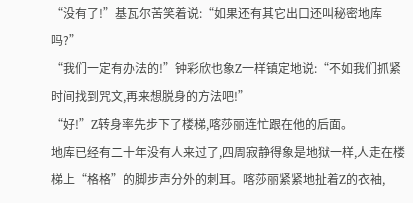“没有了!”基瓦尔苦笑着说:“如果还有其它出口还叫秘密地库吗?”
“我们一定有办法的!”钟彩欣也象Z一样镇定地说:“不如我们抓紧时间找到咒文,再来想脱身的方法吧!”
“好!”Z转身率先步下了楼梯,喀莎丽连忙跟在他的后面。
地库已经有二十年没有人来过了,四周寂静得象是地狱一样,人走在楼梯上“格格”的脚步声分外的刺耳。喀莎丽紧紧地扯着Z的衣袖,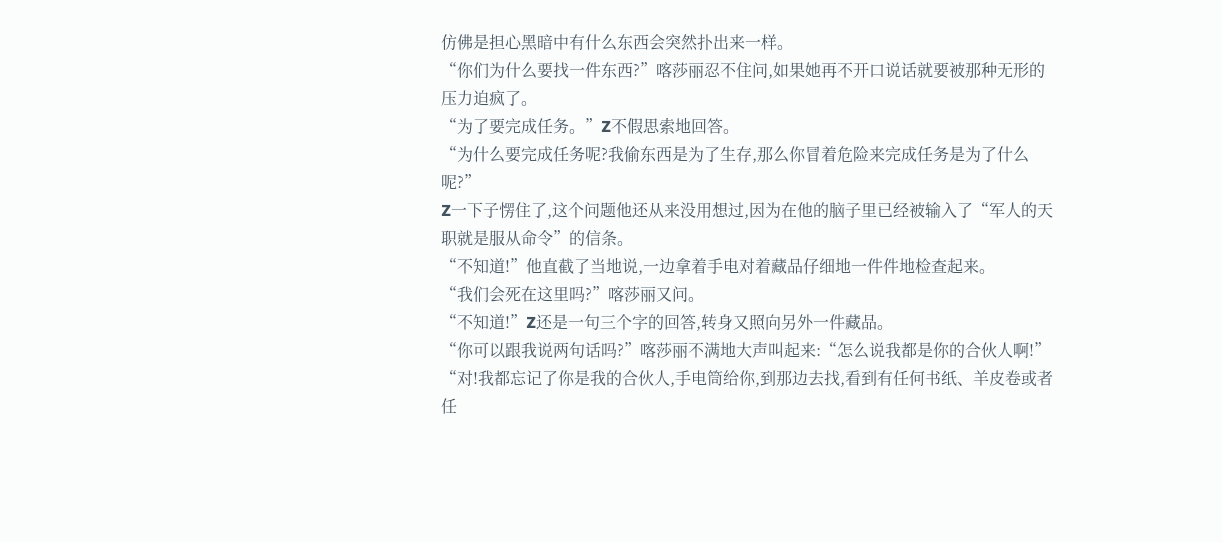仿佛是担心黑暗中有什么东西会突然扑出来一样。
“你们为什么要找一件东西?”喀莎丽忍不住问,如果她再不开口说话就要被那种无形的压力迫疯了。
“为了要完成任务。”Z不假思索地回答。
“为什么要完成任务呢?我偷东西是为了生存,那么你冒着危险来完成任务是为了什么呢?”
Z一下子愣住了,这个问题他还从来没用想过,因为在他的脑子里已经被输入了“军人的天职就是服从命令”的信条。
“不知道!”他直截了当地说,一边拿着手电对着藏品仔细地一件件地检查起来。
“我们会死在这里吗?”喀莎丽又问。
“不知道!”Z还是一句三个字的回答,转身又照向另外一件藏品。
“你可以跟我说两句话吗?”喀莎丽不满地大声叫起来:“怎么说我都是你的合伙人啊!”
“对!我都忘记了你是我的合伙人,手电筒给你,到那边去找,看到有任何书纸、羊皮卷或者任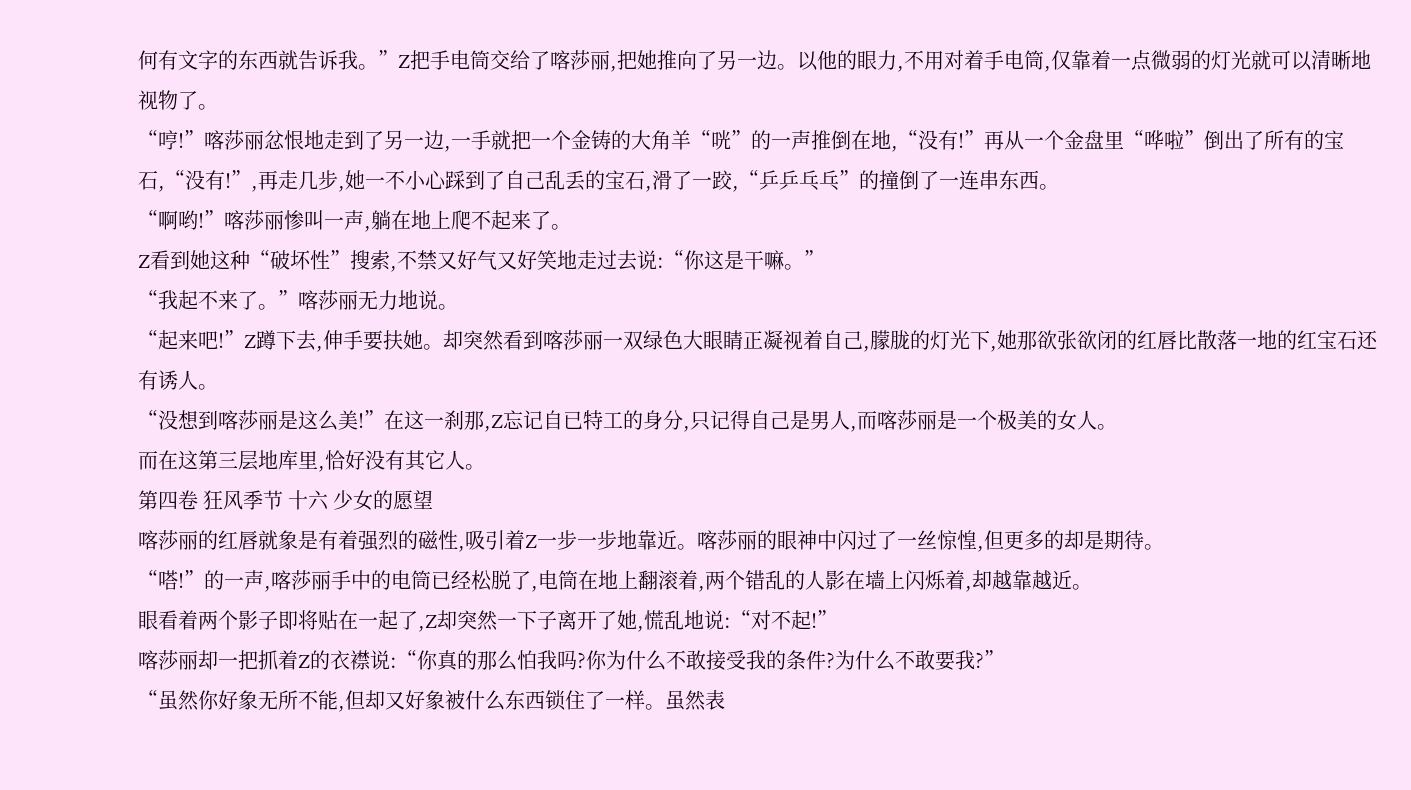何有文字的东西就告诉我。”Z把手电筒交给了喀莎丽,把她推向了另一边。以他的眼力,不用对着手电筒,仅靠着一点微弱的灯光就可以清晰地视物了。
“哼!”喀莎丽忿恨地走到了另一边,一手就把一个金铸的大角羊“咣”的一声推倒在地,“没有!”再从一个金盘里“哗啦”倒出了所有的宝石,“没有!”,再走几步,她一不小心踩到了自己乱丢的宝石,滑了一跤,“乒乒乓乓”的撞倒了一连串东西。
“啊哟!”喀莎丽惨叫一声,躺在地上爬不起来了。
Z看到她这种“破坏性”搜索,不禁又好气又好笑地走过去说:“你这是干嘛。”
“我起不来了。”喀莎丽无力地说。
“起来吧!”Z蹲下去,伸手要扶她。却突然看到喀莎丽一双绿色大眼睛正凝视着自己,朦胧的灯光下,她那欲张欲闭的红唇比散落一地的红宝石还有诱人。
“没想到喀莎丽是这么美!”在这一刹那,Z忘记自已特工的身分,只记得自己是男人,而喀莎丽是一个极美的女人。
而在这第三层地库里,恰好没有其它人。
第四卷 狂风季节 十六 少女的愿望
喀莎丽的红唇就象是有着强烈的磁性,吸引着Z一步一步地靠近。喀莎丽的眼神中闪过了一丝惊惶,但更多的却是期待。
“嗒!”的一声,喀莎丽手中的电筒已经松脱了,电筒在地上翻滚着,两个错乱的人影在墙上闪烁着,却越靠越近。
眼看着两个影子即将贴在一起了,Z却突然一下子离开了她,慌乱地说:“对不起!”
喀莎丽却一把抓着Z的衣襟说:“你真的那么怕我吗?你为什么不敢接受我的条件?为什么不敢要我?”
“虽然你好象无所不能,但却又好象被什么东西锁住了一样。虽然表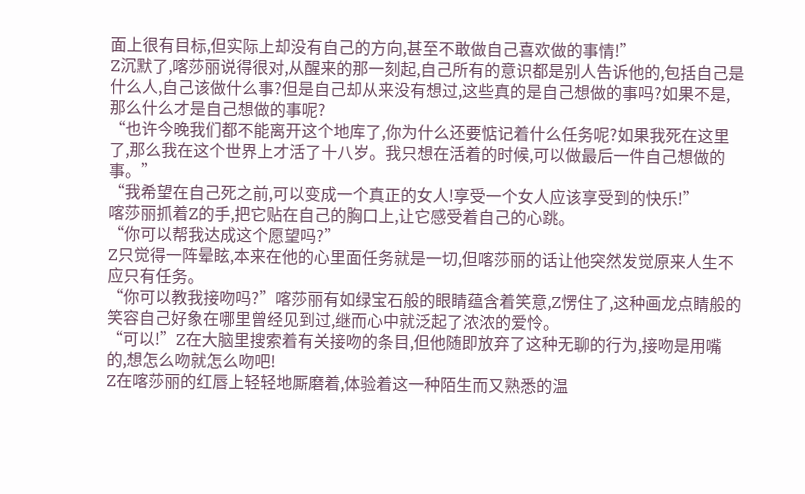面上很有目标,但实际上却没有自己的方向,甚至不敢做自己喜欢做的事情!”
Z沉默了,喀莎丽说得很对,从醒来的那一刻起,自己所有的意识都是别人告诉他的,包括自己是什么人,自己该做什么事?但是自己却从来没有想过,这些真的是自己想做的事吗?如果不是,那么什么才是自己想做的事呢?
“也许今晚我们都不能离开这个地库了,你为什么还要惦记着什么任务呢?如果我死在这里了,那么我在这个世界上才活了十八岁。我只想在活着的时候,可以做最后一件自己想做的事。”
“我希望在自己死之前,可以变成一个真正的女人!享受一个女人应该享受到的快乐!”
喀莎丽抓着Z的手,把它贴在自己的胸口上,让它感受着自己的心跳。
“你可以帮我达成这个愿望吗?”
Z只觉得一阵晕眩,本来在他的心里面任务就是一切,但喀莎丽的话让他突然发觉原来人生不应只有任务。
“你可以教我接吻吗?”喀莎丽有如绿宝石般的眼睛蕴含着笑意,Z愣住了,这种画龙点睛般的笑容自己好象在哪里曾经见到过,继而心中就泛起了浓浓的爱怜。
“可以!”Z在大脑里搜索着有关接吻的条目,但他随即放弃了这种无聊的行为,接吻是用嘴的,想怎么吻就怎么吻吧!
Z在喀莎丽的红唇上轻轻地厮磨着,体验着这一种陌生而又熟悉的温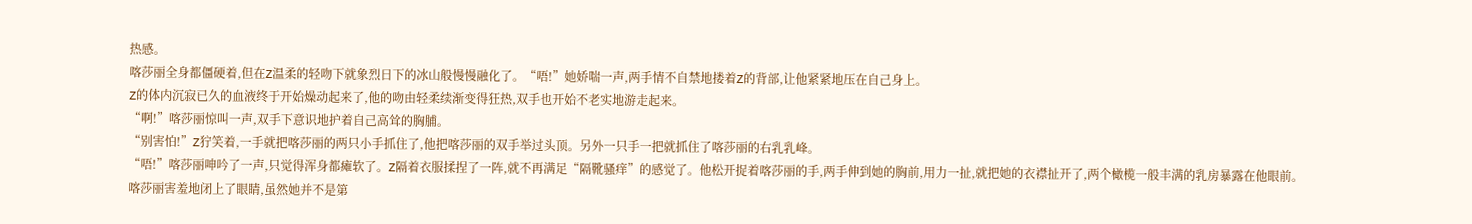热感。
喀莎丽全身都僵硬着,但在Z温柔的轻吻下就象烈日下的冰山般慢慢融化了。“唔!”她娇喘一声,两手情不自禁地搂着Z的背部,让他紧紧地压在自己身上。
Z的体内沉寂已久的血液终于开始燥动起来了,他的吻由轻柔续渐变得狂热,双手也开始不老实地游走起来。
“啊!”喀莎丽惊叫一声,双手下意识地护着自己高耸的胸脯。
“别害怕!”Z狞笑着,一手就把喀莎丽的两只小手抓住了,他把喀莎丽的双手举过头顶。另外一只手一把就抓住了喀莎丽的右乳乳峰。
“唔!”喀莎丽呻吟了一声,只觉得浑身都瘫软了。Z隔着衣服揉捏了一阵,就不再满足“隔靴骚痒”的感觉了。他松开捉着喀莎丽的手,两手伸到她的胸前,用力一扯,就把她的衣襟扯开了,两个橄榄一般丰满的乳房暴露在他眼前。
喀莎丽害羞地闭上了眼睛,虽然她并不是第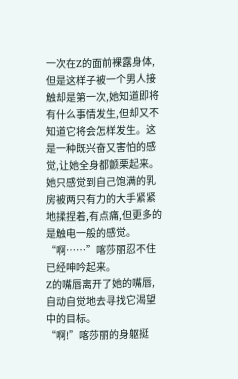一次在Z的面前裸露身体,但是这样子被一个男人接触却是第一次,她知道即将有什么事情发生,但却又不知道它将会怎样发生。这是一种既兴奋又害怕的感觉,让她全身都颤栗起来。
她只感觉到自己饱满的乳房被两只有力的大手紧紧地揉捏着,有点痛,但更多的是触电一般的感觉。“啊……”喀莎丽忍不住已经呻吟起来。
Z的嘴唇离开了她的嘴唇,自动自觉地去寻找它渴望中的目标。
“啊!”喀莎丽的身躯挺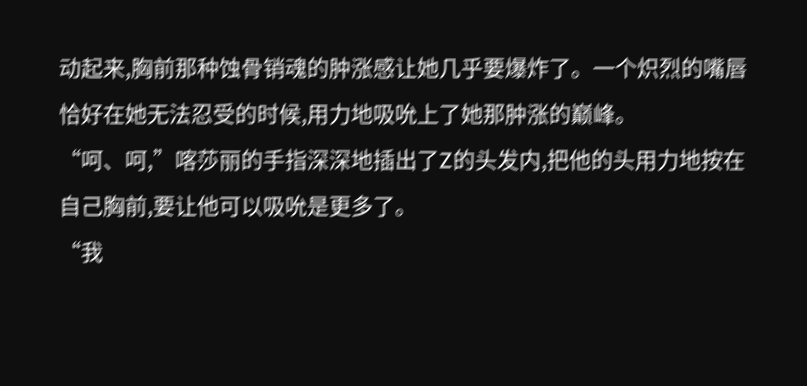动起来,胸前那种蚀骨销魂的肿涨感让她几乎要爆炸了。一个炽烈的嘴唇恰好在她无法忍受的时候,用力地吸吮上了她那肿涨的巅峰。
“呵、呵,”喀莎丽的手指深深地插出了Z的头发内,把他的头用力地按在自己胸前,要让他可以吸吮是更多了。
“我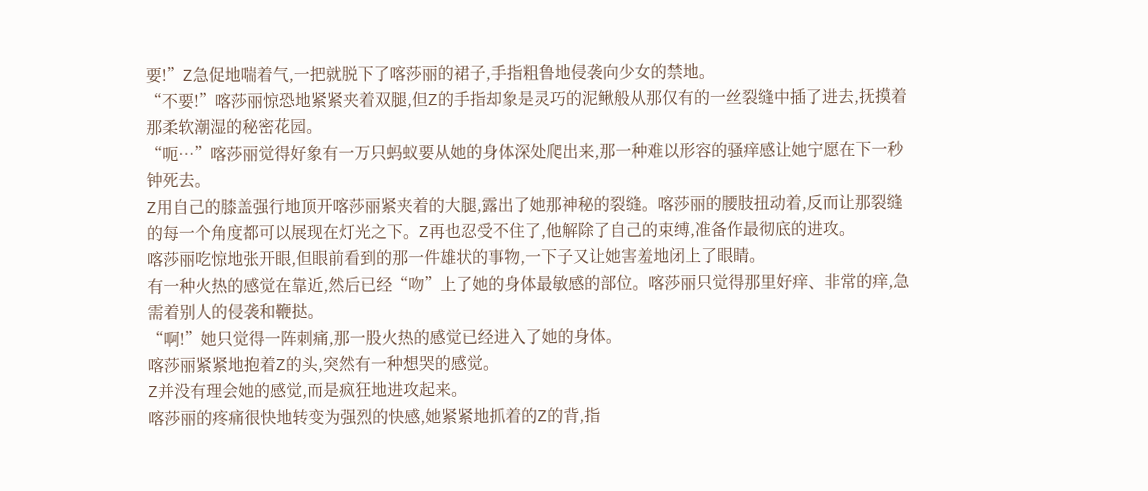要!”Z急促地喘着气,一把就脱下了喀莎丽的裙子,手指粗鲁地侵袭向少女的禁地。
“不要!”喀莎丽惊恐地紧紧夹着双腿,但Z的手指却象是灵巧的泥鳅般从那仅有的一丝裂缝中插了进去,抚摸着那柔软潮湿的秘密花园。
“呃…”喀莎丽觉得好象有一万只蚂蚁要从她的身体深处爬出来,那一种难以形容的骚痒感让她宁愿在下一秒钟死去。
Z用自己的膝盖强行地顶开喀莎丽紧夹着的大腿,露出了她那神秘的裂缝。喀莎丽的腰肢扭动着,反而让那裂缝的每一个角度都可以展现在灯光之下。Z再也忍受不住了,他解除了自己的束缚,准备作最彻底的进攻。
喀莎丽吃惊地张开眼,但眼前看到的那一件雄状的事物,一下子又让她害羞地闭上了眼睛。
有一种火热的感觉在靠近,然后已经“吻”上了她的身体最敏感的部位。喀莎丽只觉得那里好痒、非常的痒,急需着别人的侵袭和鞭挞。
“啊!”她只觉得一阵刺痛,那一股火热的感觉已经进入了她的身体。
喀莎丽紧紧地抱着Z的头,突然有一种想哭的感觉。
Z并没有理会她的感觉,而是疯狂地进攻起来。
喀莎丽的疼痛很快地转变为强烈的快感,她紧紧地抓着的Z的背,指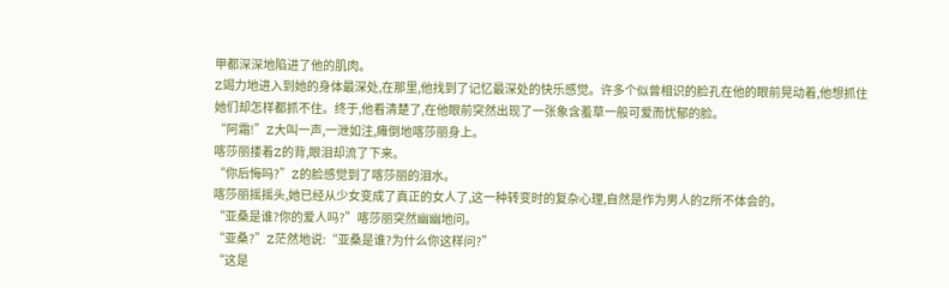甲都深深地陷进了他的肌肉。
Z竭力地进入到她的身体最深处,在那里,他找到了记忆最深处的快乐感觉。许多个似曾相识的脸孔在他的眼前晃动着,他想抓住她们却怎样都抓不住。终于,他看清楚了,在他眼前突然出现了一张象含羞草一般可爱而忧郁的脸。
“阿霜!”Z大叫一声,一泄如注,瘫倒地喀莎丽身上。
喀莎丽搂着Z的背,眼泪却流了下来。
“你后悔吗?”Z的脸感觉到了喀莎丽的泪水。
喀莎丽摇摇头,她已经从少女变成了真正的女人了,这一种转变时的复杂心理,自然是作为男人的Z所不体会的。
“亚桑是谁?你的爱人吗?”喀莎丽突然幽幽地问。
“亚桑?”Z茫然地说:“亚桑是谁?为什么你这样问?”
“这是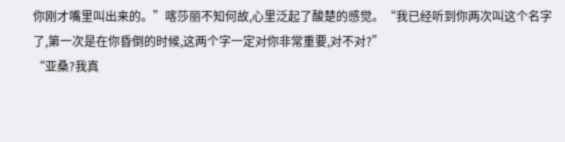你刚才嘴里叫出来的。”喀莎丽不知何故,心里泛起了酸楚的感觉。“我已经听到你两次叫这个名字了,第一次是在你昏倒的时候,这两个字一定对你非常重要,对不对?”
“亚桑?我真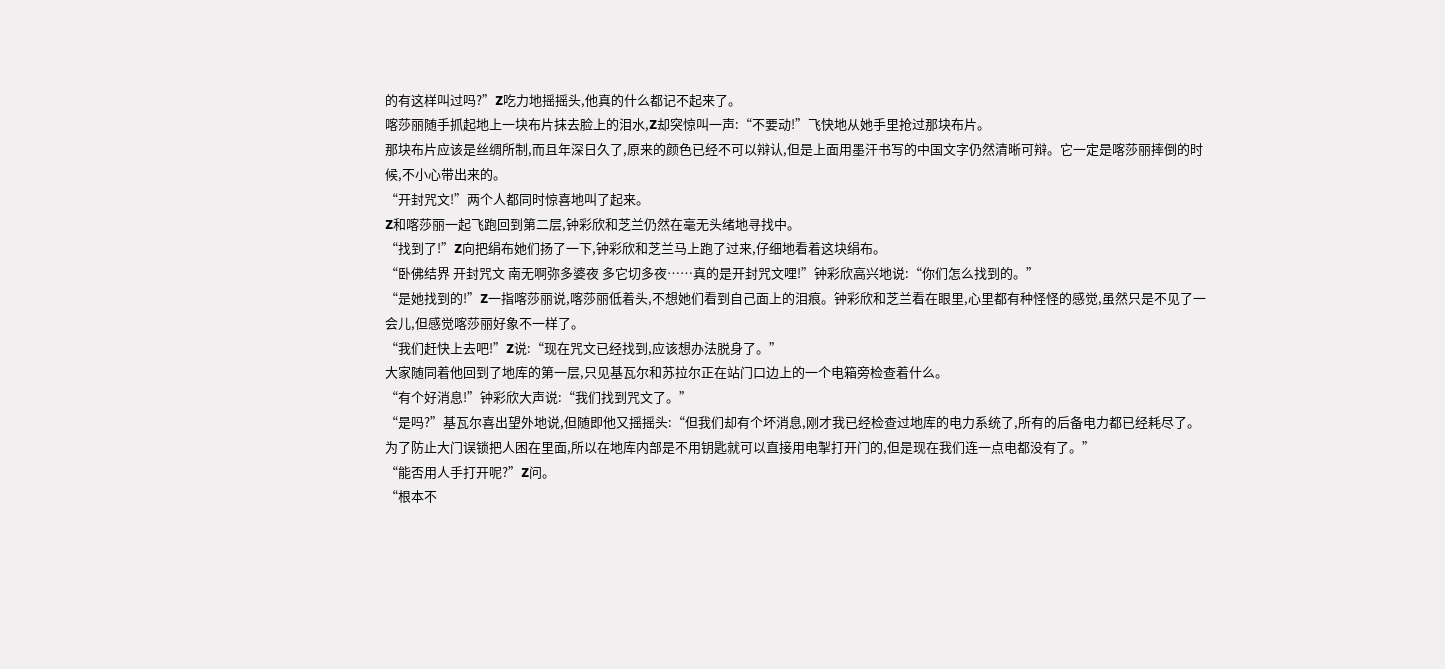的有这样叫过吗?”Z吃力地摇摇头,他真的什么都记不起来了。
喀莎丽随手抓起地上一块布片抹去脸上的泪水,Z却突惊叫一声:“不要动!”飞快地从她手里抢过那块布片。
那块布片应该是丝绸所制,而且年深日久了,原来的颜色已经不可以辩认,但是上面用墨汗书写的中国文字仍然清晰可辩。它一定是喀莎丽摔倒的时候,不小心带出来的。
“开封咒文!”两个人都同时惊喜地叫了起来。
Z和喀莎丽一起飞跑回到第二层,钟彩欣和芝兰仍然在毫无头绪地寻找中。
“找到了!”Z向把绢布她们扬了一下,钟彩欣和芝兰马上跑了过来,仔细地看着这块绢布。
“卧佛结界 开封咒文 南无啊弥多婆夜 多它切多夜……真的是开封咒文哩!”钟彩欣高兴地说:“你们怎么找到的。”
“是她找到的!”Z一指喀莎丽说,喀莎丽低着头,不想她们看到自己面上的泪痕。钟彩欣和芝兰看在眼里,心里都有种怪怪的感觉,虽然只是不见了一会儿,但感觉喀莎丽好象不一样了。
“我们赶快上去吧!”Z说:“现在咒文已经找到,应该想办法脱身了。”
大家随同着他回到了地库的第一层,只见基瓦尔和苏拉尔正在站门口边上的一个电箱旁检查着什么。
“有个好消息!”钟彩欣大声说:“我们找到咒文了。”
“是吗?”基瓦尔喜出望外地说,但随即他又摇摇头:“但我们却有个坏消息,刚才我已经检查过地库的电力系统了,所有的后备电力都已经耗尽了。为了防止大门误锁把人困在里面,所以在地库内部是不用钥匙就可以直接用电掣打开门的,但是现在我们连一点电都没有了。”
“能否用人手打开呢?”Z问。
“根本不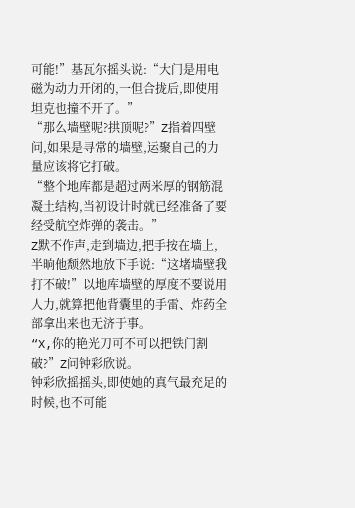可能!”基瓦尔摇头说:“大门是用电磁为动力开闭的,一但合拢后,即使用坦克也撞不开了。”
“那么墙壁呢?拱顶呢?”Z指着四壁问,如果是寻常的墙壁,运聚自己的力量应该将它打破。
“整个地库都是超过两米厚的钢筋混凝土结构,当初设计时就已经准备了要经受航空炸弹的袭击。”
Z默不作声,走到墙边,把手按在墙上,半晌他颓然地放下手说:“这堵墙壁我打不破!”以地库墙壁的厚度不要说用人力,就算把他背囊里的手雷、炸药全部拿出来也无济于事。
“X,你的艳光刀可不可以把铁门割破?”Z问钟彩欣说。
钟彩欣摇摇头,即使她的真气最充足的时候,也不可能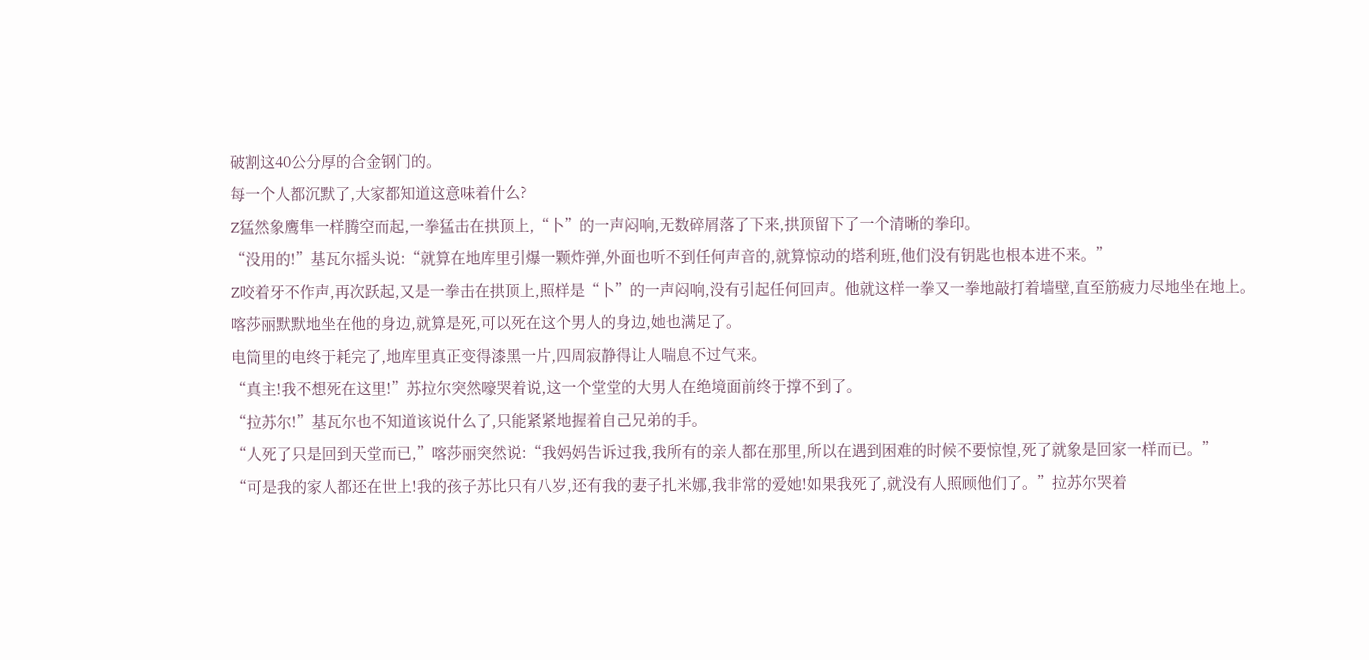破割这40公分厚的合金钢门的。
每一个人都沉默了,大家都知道这意味着什么?
Z猛然象鹰隼一样腾空而起,一拳猛击在拱顶上,“卜”的一声闷响,无数碎屑落了下来,拱顶留下了一个清晰的拳印。
“没用的!”基瓦尔摇头说:“就算在地库里引爆一颗炸弹,外面也听不到任何声音的,就算惊动的塔利班,他们没有钥匙也根本进不来。”
Z咬着牙不作声,再次跃起,又是一拳击在拱顶上,照样是“卜”的一声闷响,没有引起任何回声。他就这样一拳又一拳地敲打着墙壁,直至筋疲力尽地坐在地上。
喀莎丽默默地坐在他的身边,就算是死,可以死在这个男人的身边,她也满足了。
电筒里的电终于耗完了,地库里真正变得漆黑一片,四周寂静得让人喘息不过气来。
“真主!我不想死在这里!”苏拉尔突然嚎哭着说,这一个堂堂的大男人在绝境面前终于撑不到了。
“拉苏尔!”基瓦尔也不知道该说什么了,只能紧紧地握着自己兄弟的手。
“人死了只是回到天堂而已,”喀莎丽突然说:“我妈妈告诉过我,我所有的亲人都在那里,所以在遇到困难的时候不要惊惶,死了就象是回家一样而已。”
“可是我的家人都还在世上!我的孩子苏比只有八岁,还有我的妻子扎米娜,我非常的爱她!如果我死了,就没有人照顾他们了。”拉苏尔哭着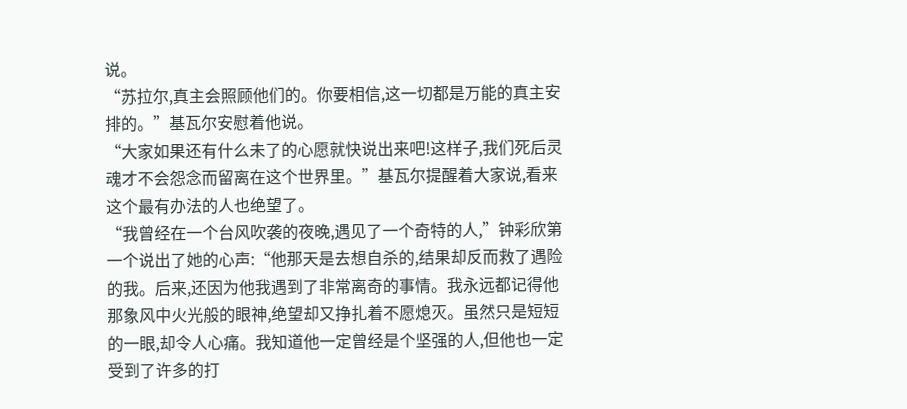说。
“苏拉尔,真主会照顾他们的。你要相信,这一切都是万能的真主安排的。”基瓦尔安慰着他说。
“大家如果还有什么未了的心愿就快说出来吧!这样子,我们死后灵魂才不会怨念而留离在这个世界里。”基瓦尔提醒着大家说,看来这个最有办法的人也绝望了。
“我曾经在一个台风吹袭的夜晚,遇见了一个奇特的人,”钟彩欣第一个说出了她的心声:“他那天是去想自杀的,结果却反而救了遇险的我。后来,还因为他我遇到了非常离奇的事情。我永远都记得他那象风中火光般的眼神,绝望却又挣扎着不愿熄灭。虽然只是短短的一眼,却令人心痛。我知道他一定曾经是个坚强的人,但他也一定受到了许多的打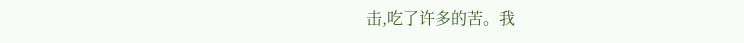击,吃了许多的苦。我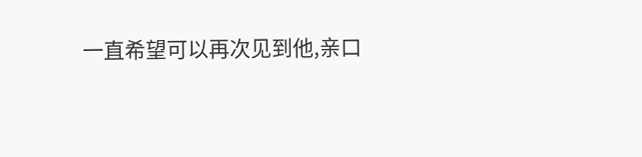一直希望可以再次见到他,亲口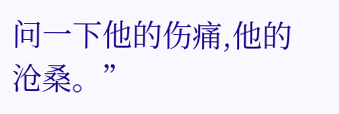问一下他的伤痛,他的沧桑。”